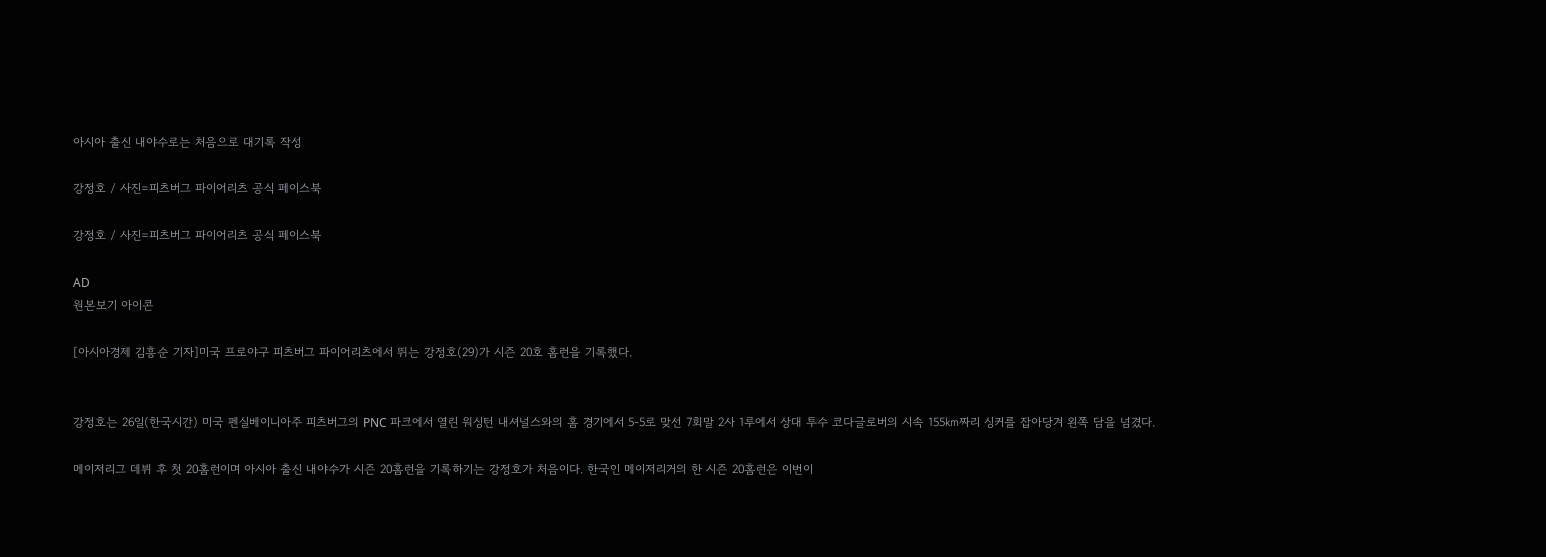아시아 출신 내야수로는 처음으로 대기록 작성

강정호 / 사진=피츠버그 파이어리츠 공식 페이스북

강정호 / 사진=피츠버그 파이어리츠 공식 페이스북

AD
원본보기 아이콘

[아시아경제 김흥순 기자]미국 프로야구 피츠버그 파이어리츠에서 뛰는 강정호(29)가 시즌 20호 홈런을 기록했다.


강정호는 26일(한국시간) 미국 펜실베이니아주 피츠버그의 PNC 파크에서 열린 워싱턴 내셔널스와의 홈 경기에서 5-5로 맞선 7회말 2사 1루에서 상대 투수 코다글로버의 시속 155㎞짜리 싱커를 잡아당겨 왼쪽 담을 넘겼다.

메이저리그 데뷔 후 첫 20홈런이며 아시아 출신 내야수가 시즌 20홈런을 기록하기는 강정호가 처음이다. 한국인 메이저리거의 한 시즌 20홈런은 이번이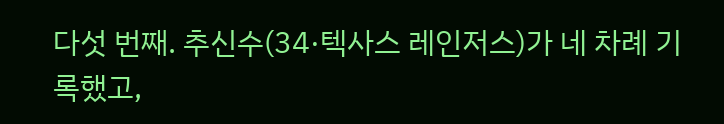다섯 번째. 추신수(34·텍사스 레인저스)가 네 차례 기록했고,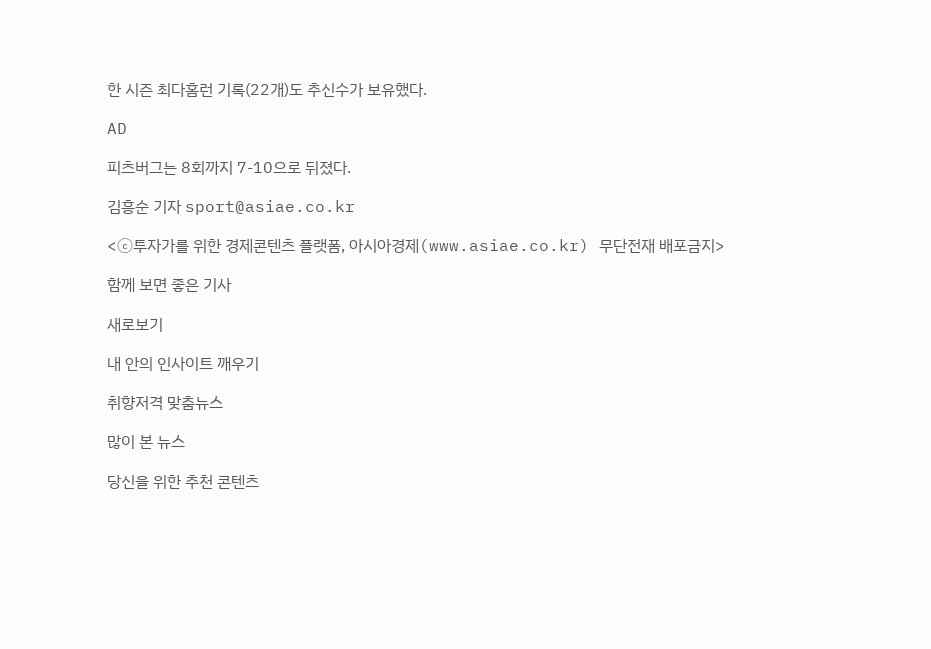한 시즌 최다홈런 기록(22개)도 추신수가 보유했다.

AD

피츠버그는 8회까지 7-10으로 뒤졌다.

김흥순 기자 sport@asiae.co.kr

<ⓒ투자가를 위한 경제콘텐츠 플랫폼, 아시아경제(www.asiae.co.kr) 무단전재 배포금지>

함께 보면 좋은 기사

새로보기

내 안의 인사이트 깨우기

취향저격 맞춤뉴스

많이 본 뉴스

당신을 위한 추천 콘텐츠